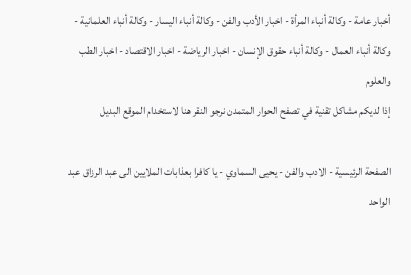أخبار عامة - وكالة أنباء المرأة - اخبار الأدب والفن - وكالة أنباء اليسار - وكالة أنباء العلمانية - وكالة أنباء العمال - وكالة أنباء حقوق الإنسان - اخبار الرياضة - اخبار الاقتصاد - اخبار الطب والعلوم
إذا لديكم مشاكل تقنية في تصفح الحوار المتمدن نرجو النقر هنا لاستخدام الموقع البديل

الصفحة الرئيسية - الادب والفن - يحيى السماوي - يا كافرا بعذابات الملايين الى عبد الرزاق عبد الواحد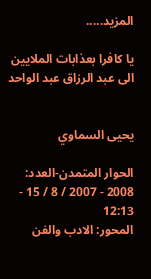المزيد.....

يا كافرا بعذابات الملايين الى عبد الرزاق عبد الواحد


يحيى السماوي

الحوار المتمدن-العدد: 2008 - 2007 / 8 / 15 - 12:13
المحور: الادب والفن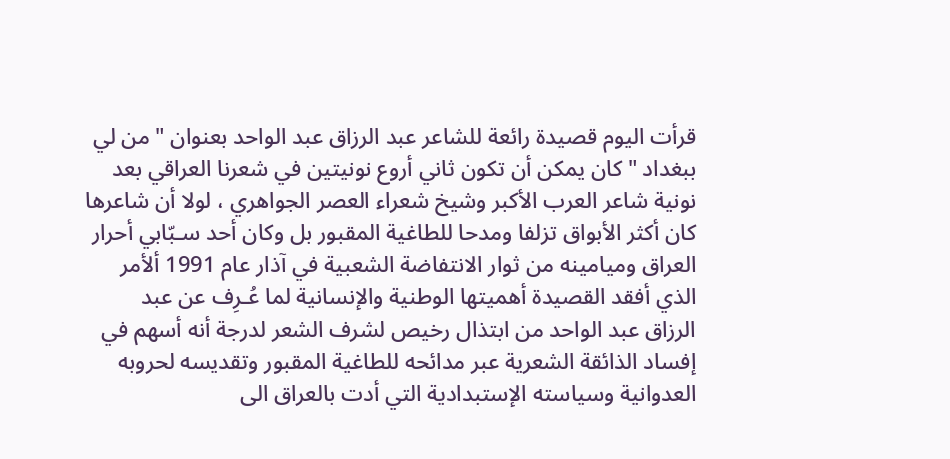قرأت اليوم قصيدة رائعة للشاعر عبد الرزاق عبد الواحد بعنوان " من لي ببغداد " كان يمكن أن تكون ثاني أروع نونيتين في شعرنا العراقي بعد نونية شاعر العرب الأكبر وشيخ شعراء العصر الجواهري ، لولا أن شاعرها كان أكثر الأبواق تزلفا ومدحا للطاغية المقبور بل وكان أحد سـبّابي أحرار العراق وميامينه من ثوار الانتفاضة الشعبية في آذار عام 1991 ألأمر الذي أفقد القصيدة أهميتها الوطنية والإنسانية لما عُـرِف عن عبد الرزاق عبد الواحد من ابتذال رخيص لشرف الشعر لدرجة أنه أسهم في إفساد الذائقة الشعرية عبر مدائحه للطاغية المقبور وتقديسه لحروبه العدوانية وسياسته الإستبدادية التي أدت بالعراق الى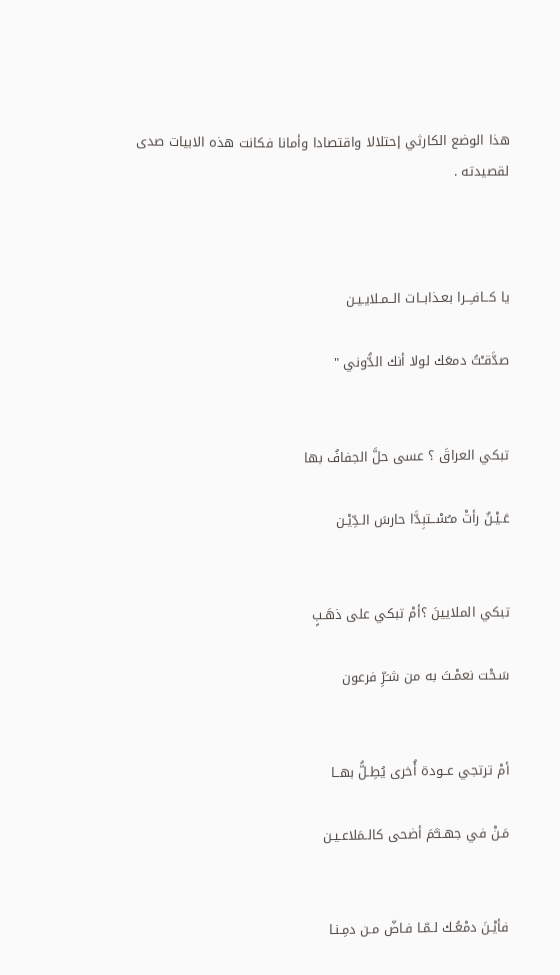هذا الوضع الكارثي إحتلالا واقتصادا وأمانا فكانت هذه الابيات صدى لقصيدته .



يا كــافـِــرا بعـذابــات الــمـلايـيـن

صدَّقـْتُ دمعَك لولا أنك الدُّوني "


تبكي العراقَ ؟ عسى حلَّ الجفافُ بها

عَـيْـنٌ رأتْ مـُسْــتبِدَّا حارسَ الـدِّيْـن


تبكي الملايينَ ؟أمْ تبكي على ذهَـبٍ

سَـحْت نعمْـتَ به من شـَرِّ فرعون


أمْ ترتجي عــودة أُخرى يُطِـلُّ بهــا

مَـنْ في جهـنـَّمَ أضحى كالـمَلاعـيـن


فأيْـنَ دمْعُـك لـمّـا فـاضّ مـن دمِـنـا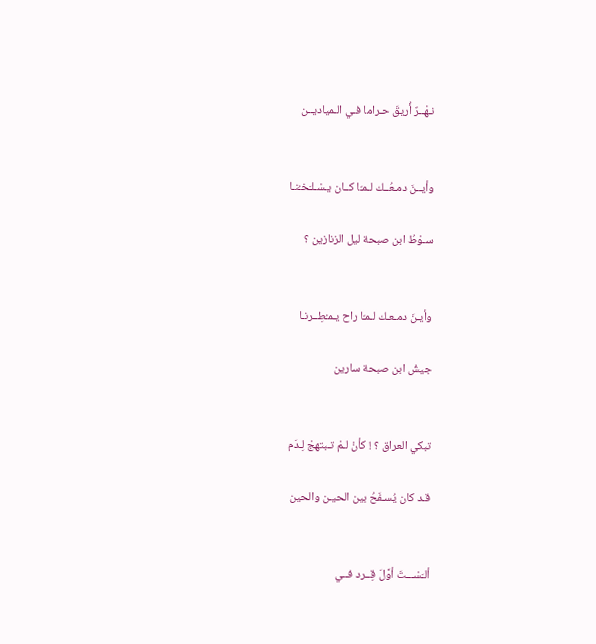نـهْــرٌ أُريقَ حـراما فـي الـمياديــن


وأيــنَ دمـعُــك لـمـّا كــان يـسْـلـَخـُنـا

سـوْطُ ابن صبحة ليل الزنازين ؟


وأيـنَ دمـعـك لـمـّا راح يـمـْطِــرنـا

جيشُ ابن صبحة سارين


تبكي العراق ؟ ! كأنْ لـمْ تـبتهجْ لِـدَم

قـد كان يُسـفَحُ بين الحيـن والحين


ألـَسْـــتَ أوَّلَ قِــرد فــي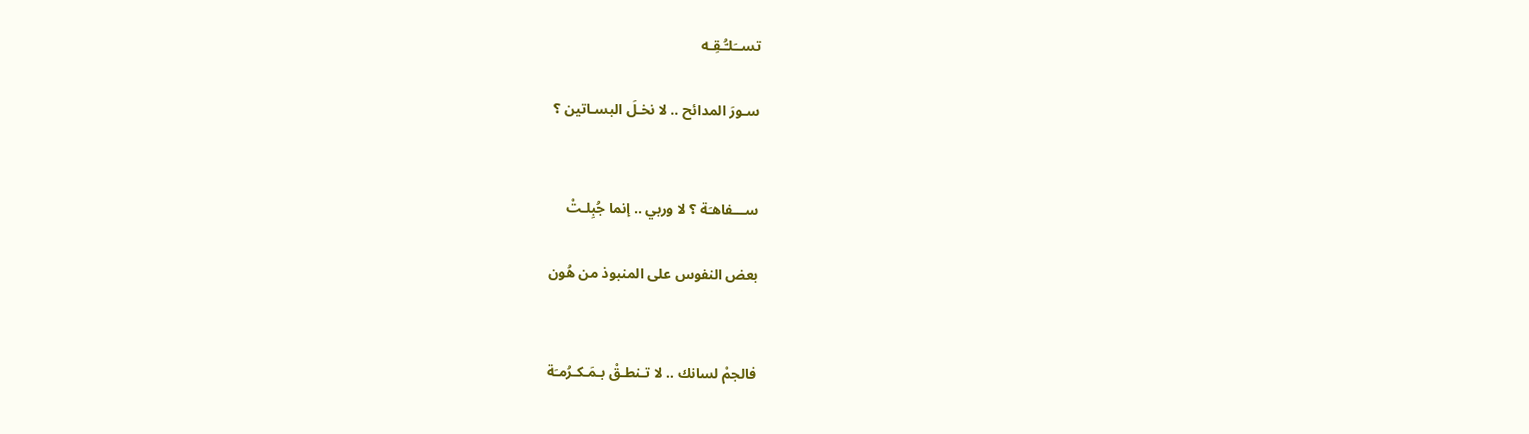تســَلـُّـقِـه

سـورَ المدائح .. لا نخـلَ البسـاتين ؟


ســـفاهـَة ؟ لا وربي .. إنما جُبِلـتْ

بعض النفوس على المنبوذ من هُون


فالجمْ لسانك .. لا تـنطـقْ بـمَـكـرُمـَة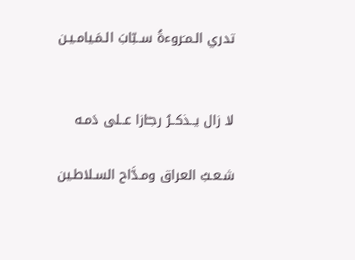تدري الـمـَروءةُ ســبّابَ الـمَـيامـيـن


لا زال يــذكــرُ رجـّازا عــلى دَمـه

شـعـبُ العراق ومـدَّاح السـلاطـين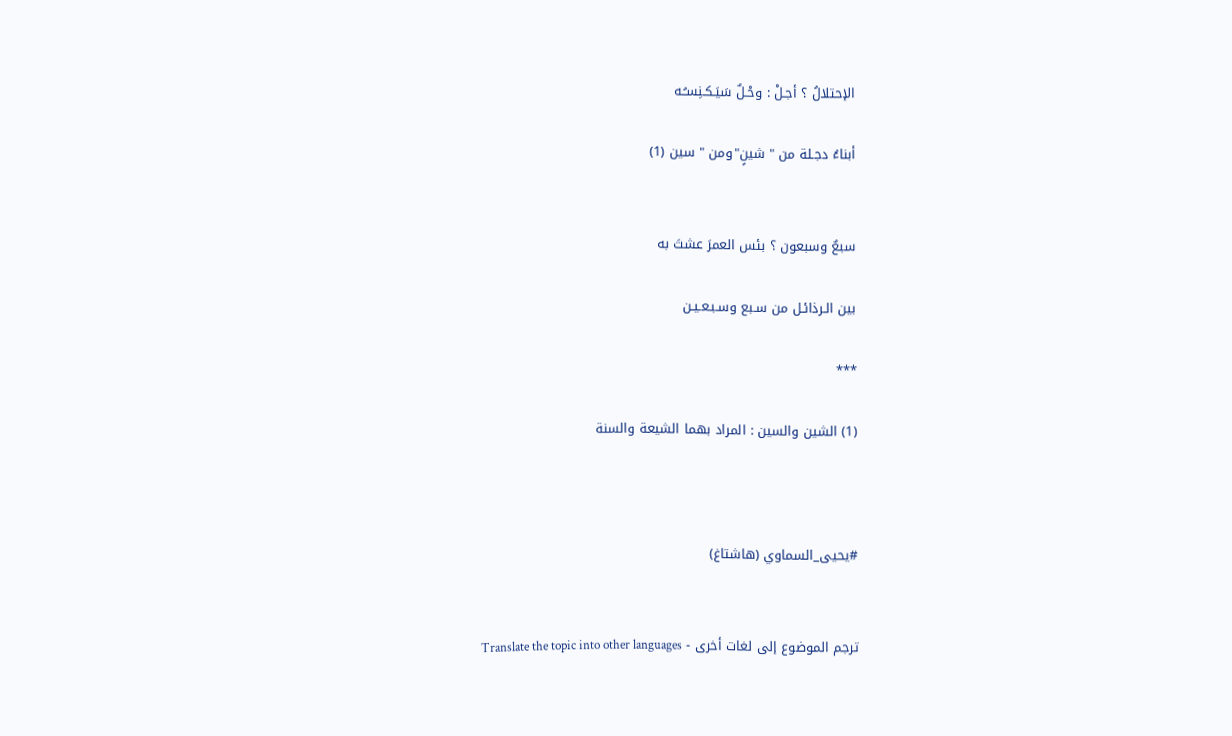الإحتلالُ ؟ أجـلْ : وحْـلٌ سَيَـكـنِسـُـه

أبناءُ دجـلة من " شينٍ"ومن " سين (1)


سبعٌ وسبعون ؟ بئس العمرَ عشتَ به

بين الـرذائـل من سـبع وسـبـعـيـن

***

(1) الشين والسين : المراد بهما الشيعة والسنة



#يحيى_السماوي (هاشتاغ)


ترجم الموضوع إلى لغات أخرى - Translate the topic into other languages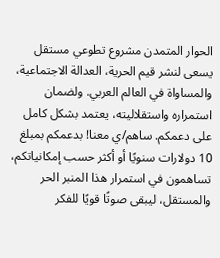الحوار المتمدن مشروع تطوعي مستقل يسعى لنشر قيم الحرية، العدالة الاجتماعية، والمساواة في العالم العربي. ولضمان استمراره واستقلاليته، يعتمد بشكل كامل على دعمكم. ساهم/ي معنا! بدعمكم بمبلغ 10 دولارات سنويًا أو أكثر حسب إمكانياتكم، تساهمون في استمرار هذا المنبر الحر والمستقل، ليبقى صوتًا قويًا للفكر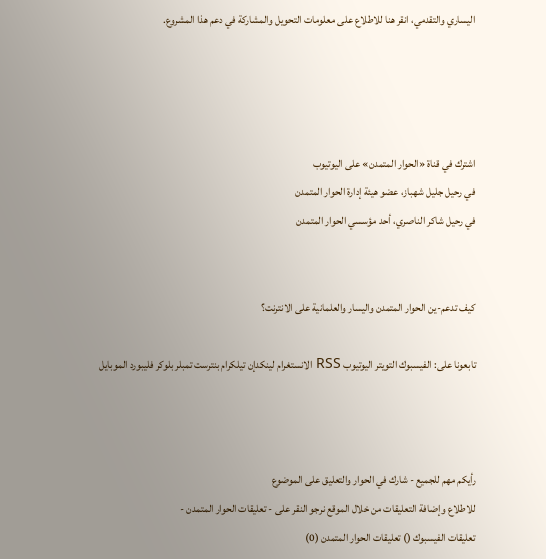اليساري والتقدمي، انقر هنا للاطلاع على معلومات التحويل والمشاركة في دعم هذا المشروع.




اشترك في قناة «الحوار المتمدن» على اليوتيوب
في رحيل جليل شهباز، عضو هيئة إدارة الحوار المتمدن
في رحيل شاكر الناصري، أحد مؤسسي الحوار المتمدن


كيف تدعم-ين الحوار المتمدن واليسار والعلمانية على الانترنت؟

تابعونا على: الفيسبوك التويتر اليوتيوب RSS الانستغرام لينكدإن تيلكرام بنترست تمبلر بلوكر فليبورد الموبايل



رأيكم مهم للجميع - شارك في الحوار والتعليق على الموضوع
للاطلاع وإضافة التعليقات من خلال الموقع نرجو النقر على - تعليقات الحوار المتمدن -
تعليقات الفيسبوك () تعليقات الحوار المتمدن (0)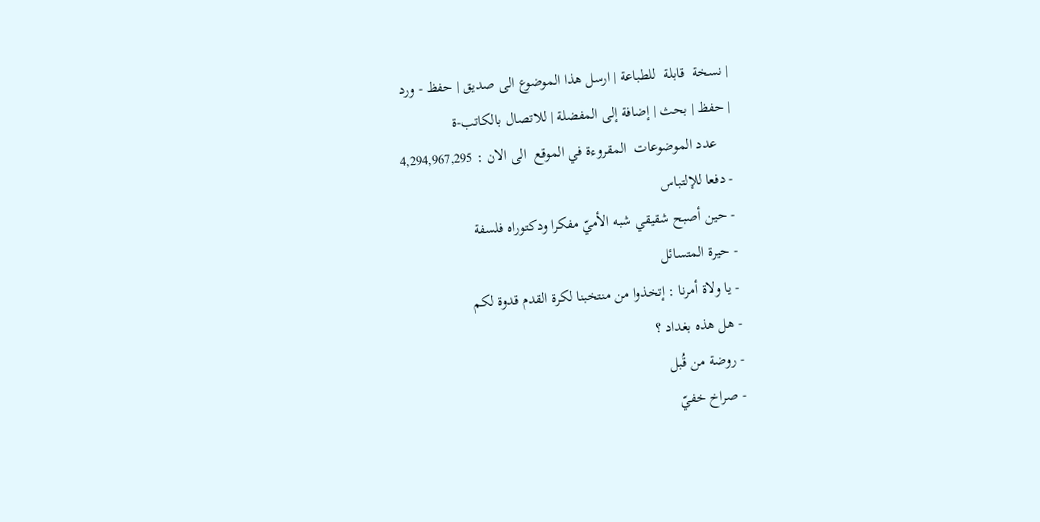| نسخة  قابلة  للطباعة | ارسل هذا الموضوع الى صديق | حفظ - ورد
| حفظ | بحث | إضافة إلى المفضلة | للاتصال بالكاتب-ة
    عدد الموضوعات  المقروءة في الموقع  الى الان : 4,294,967,295
- دفعا للإلتباس
- حين أصبح شقيقي شبه الأميّ مفكرا ودكتوراه فلسفة
- حيرة المتسائل
- يا ولاة أمرنا : إتخذوا من منتخبنا لكرة القدم قدوة لكم
- هل هذه بغداد ؟
- روضة من قُبل
- صراخ خفيّ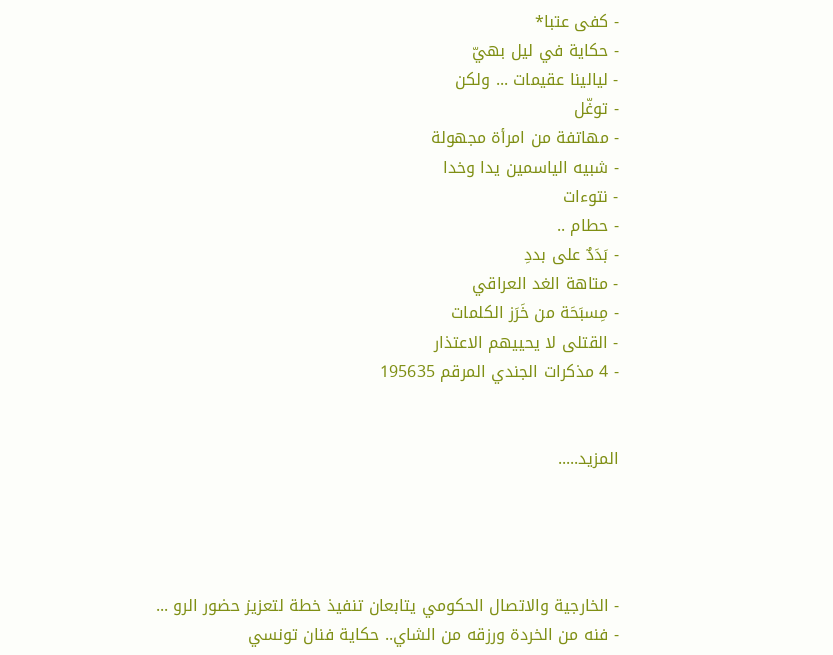- كفى عتبا*
- حكاية في ليل بهيّ
- ليالينا عقيمات ... ولكن
- توغّل
- مهاتفة من امرأة مجهولة
- شبيه الياسمين يدا وخدا
- نتوءات
- حطام ..
- بَدَدٌ على بددِ
- متاهة الغد العراقي
- مِسبَحَة من خَرَز الكلمات
- القتلى لا يحييهم الاعتذار
- 4 مذكرات الجندي المرقم 195635


المزيد.....




- الخارجية والاتصال الحكومي يتابعان تنفيذ خطة لتعزيز حضور الرو ...
- فنه من الخردة ورزقه من الشاي.. حكاية فنان تونسي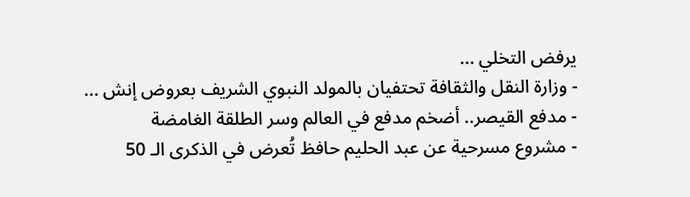يرفض التخلي ...
- وزارة النقل والثقافة تحتفيان بالمولد النبوي الشريف بعروض إنش ...
- مدفع القيصر.. أضخم مدفع في العالم وسر الطلقة الغامضة
- مشروع مسرحية عن عبد الحليم حافظ تُعرض في الذكرى الـ 50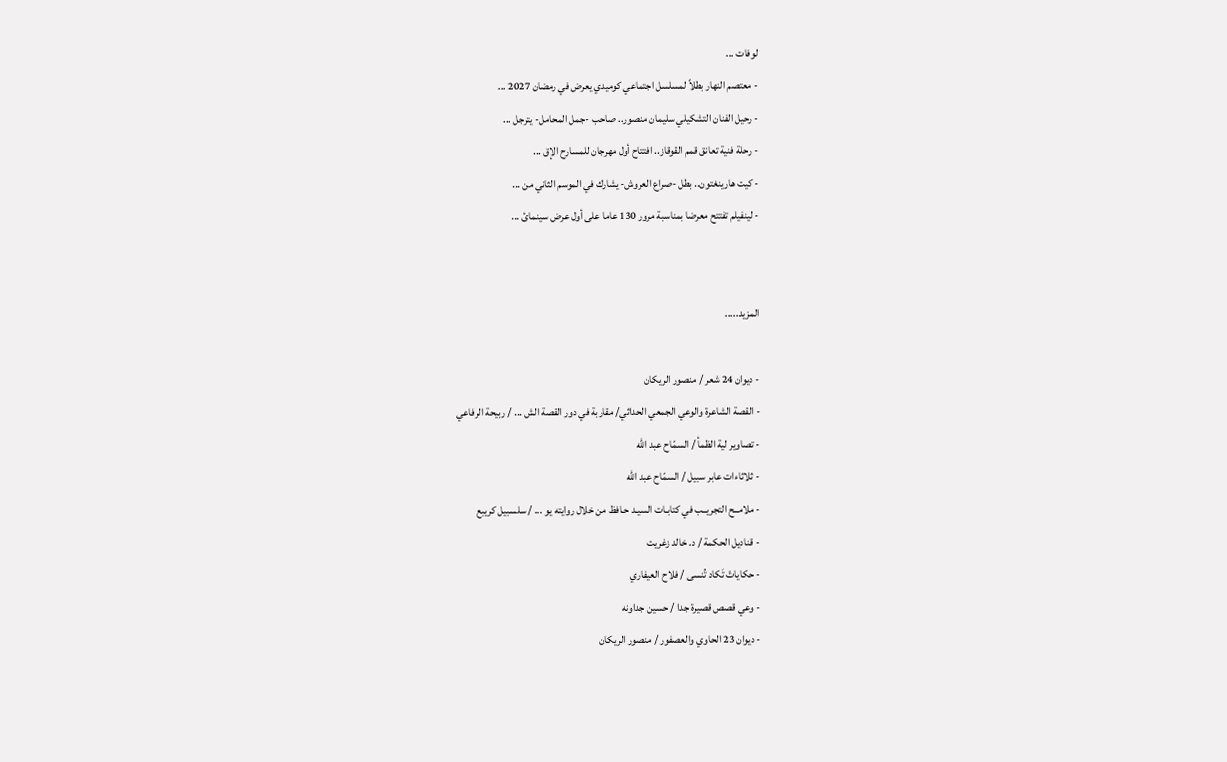لوفات ...
- معتصم النهار بطلاً لمسلسل اجتماعي كوميدي يعرض في رمضان 2027 ...
- رحيل الفنان التشكيلي سليمان منصور.. صاحب -جمل المحامل- يترجل ...
- رحلة فنية تعانق قمم القوقاز.. افتتاح أول مهرجان للمسارح الإق ...
- كيت هارينغتون.. بطل -صراع العروش- يشارك في الموسم الثاني من ...
- لينفيلم تفتتح معرضا بمناسبة مرور 130 عاما على أول عرض سينمائ ...


المزيد.....

- ديوان 24 شعر / منصور الريكان
- القصة الشاعرة والوعي الجمعي الحداثي/ مقاربة في دور القصة الش ... / ربيحة الرفاعي
- تصاوير لية الظمأ / السمّاح عبد الله
- ثلاثاءات عابر سبيل / السمّاح عبد الله
- ملامــح التجريــب في كتابـات السيـد حـافظ من خلال روايته يو ... / سلسبيل كريبع
- قناديل الحكمة / د. خالد زغريت
- حكاياتْ تَكاد تُنسى / فلاح العيفاري
- وعي قصص قصيرة جدا / حسين جداونه
- ديوان 23 الحاوي والعصفور / منصور الريكان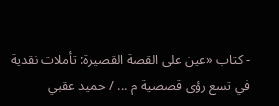- كتاب «عين على القصة القصيرة: تأملات نقدية في تسع رؤى قصصية م ... / حميد عقبي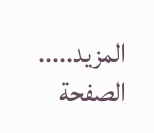المزيد.....
الصفحة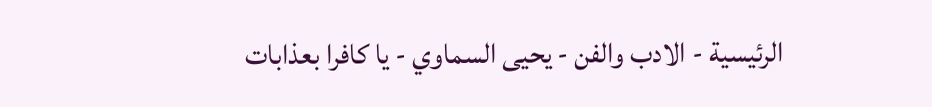الرئيسية - الادب والفن - يحيى السماوي - يا كافرا بعذابات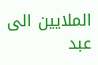الملايين الى عبد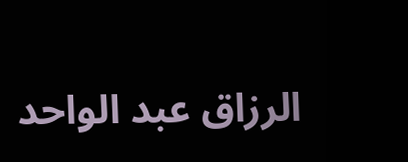الرزاق عبد الواحد